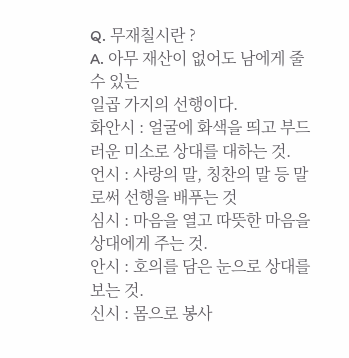Q. 무재칠시란 ?
A. 아무 재산이 없어도 남에게 줄 수 있는
일곱 가지의 선행이다.
화안시 : 얼굴에 화색을 띄고 부드러운 미소로 상대를 대하는 것.
언시 : 사랑의 말, 칭찬의 말 등 말로써 선행을 배푸는 것
심시 : 마음을 열고 따뜻한 마음을 상대에게 주는 것.
안시 : 호의를 담은 눈으로 상대를 보는 것.
신시 : 몸으로 봉사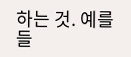하는 것. 예를들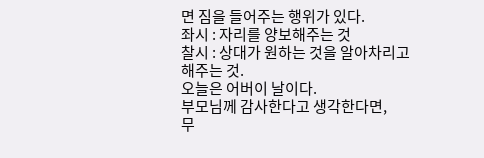면 짐을 들어주는 행위가 있다.
좌시 : 자리를 양보해주는 것
찰시 : 상대가 원하는 것을 알아차리고 해주는 것.
오늘은 어버이 날이다.
부모님께 감사한다고 생각한다면,
무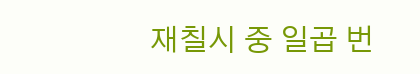재칠시 중 일곱 번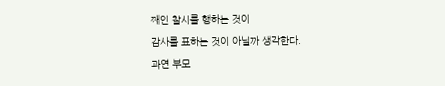째인 찰시를 행하는 것이
감사를 표하는 것이 아닐까 생각한다.
과연 부모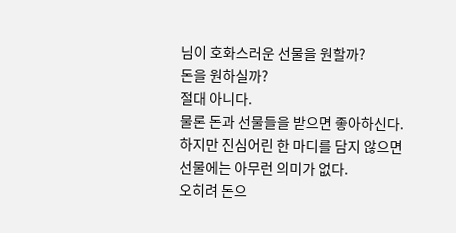님이 호화스러운 선물을 원할까?
돈을 원하실까?
절대 아니다.
물론 돈과 선물들을 받으면 좋아하신다.
하지만 진심어린 한 마디를 담지 않으면
선물에는 아무런 의미가 없다.
오히려 돈으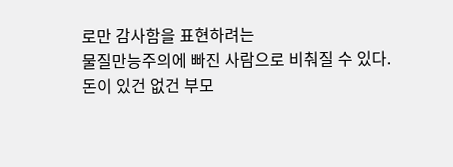로만 감사함을 표현하려는
물질만능주의에 빠진 사람으로 비춰질 수 있다.
돈이 있건 없건 부모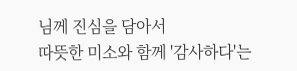님께 진심을 담아서
따뜻한 미소와 함께 '감사하다'는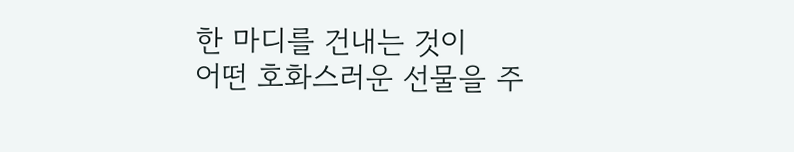한 마디를 건내는 것이
어떤 호화스러운 선물을 주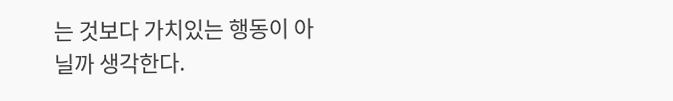는 것보다 가치있는 행동이 아닐까 생각한다.